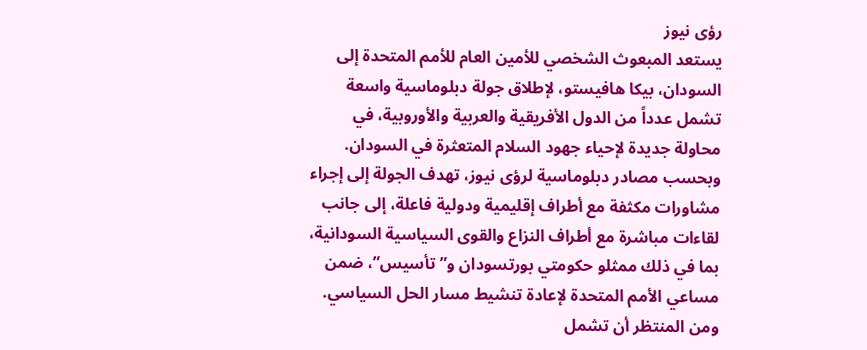رؤى نيوز
يستعد المبعوث الشخصي للأمين العام للأمم المتحدة إلى السودان، بيكا هافيستو، لإطلاق جولة دبلوماسية واسعة تشمل عدداً من الدول الأفريقية والعربية والأوروبية، في محاولة جديدة لإحياء جهود السلام المتعثرة في السودان.
وبحسب مصادر دبلوماسية لرؤى نيوز، تهدف الجولة إلى إجراء مشاورات مكثفة مع أطراف إقليمية ودولية فاعلة، إلى جانب لقاءات مباشرة مع أطراف النزاع والقوى السياسية السودانية، بما في ذلك ممثلو حكومتي بورتسودان و”تأسيس”، ضمن مساعي الأمم المتحدة لإعادة تنشيط مسار الحل السياسي.
ومن المنتظر أن تشمل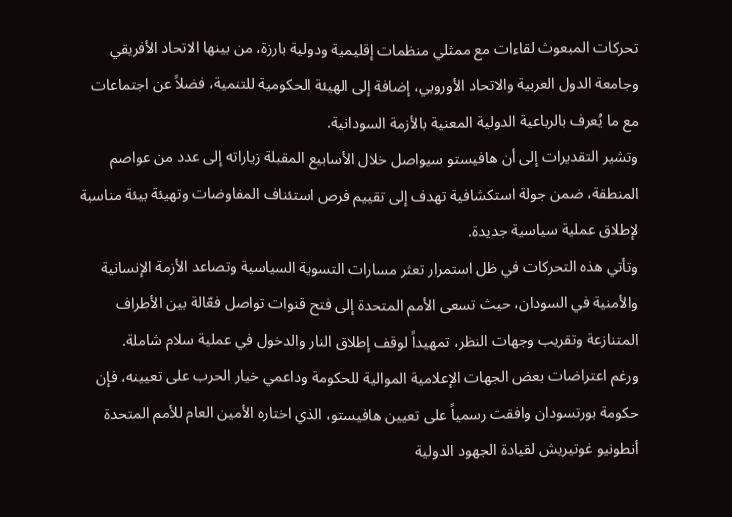تحركات المبعوث لقاءات مع ممثلي منظمات إقليمية ودولية بارزة، من بينها الاتحاد الأفريقي وجامعة الدول العربية والاتحاد الأوروبي، إضافة إلى الهيئة الحكومية للتنمية، فضلاً عن اجتماعات مع ما يُعرف بالرباعية الدولية المعنية بالأزمة السودانية.
وتشير التقديرات إلى أن هافيستو سيواصل خلال الأسابيع المقبلة زياراته إلى عدد من عواصم المنطقة، ضمن جولة استكشافية تهدف إلى تقييم فرص استئناف المفاوضات وتهيئة بيئة مناسبة لإطلاق عملية سياسية جديدة.
وتأتي هذه التحركات في ظل استمرار تعثر مسارات التسوية السياسية وتصاعد الأزمة الإنسانية والأمنية في السودان، حيث تسعى الأمم المتحدة إلى فتح قنوات تواصل فعّالة بين الأطراف المتنازعة وتقريب وجهات النظر، تمهيداً لوقف إطلاق النار والدخول في عملية سلام شاملة.
ورغم اعتراضات بعض الجهات الإعلامية الموالية للحكومة وداعمي خيار الحرب على تعيينه، فإن حكومة بورتسودان وافقت رسمياً على تعيين هافيستو، الذي اختاره الأمين العام للأمم المتحدة أنطونيو غوتيريش لقيادة الجهود الدولية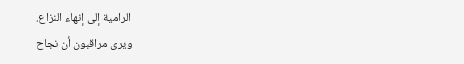الرامية إلى إنهاء النزاع.
ويرى مراقبون أن نجاح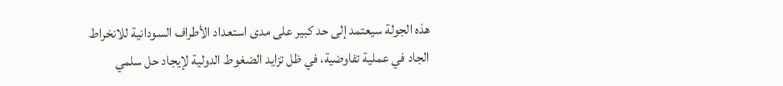هذه الجولة سيعتمد إلى حد كبير على مدى استعداد الأطراف السودانية للانخراط الجاد في عملية تفاوضية، في ظل تزايد الضغوط الدولية لإيجاد حل سلمي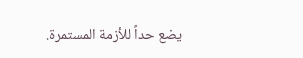يضع حداً للأزمة المستمرة.